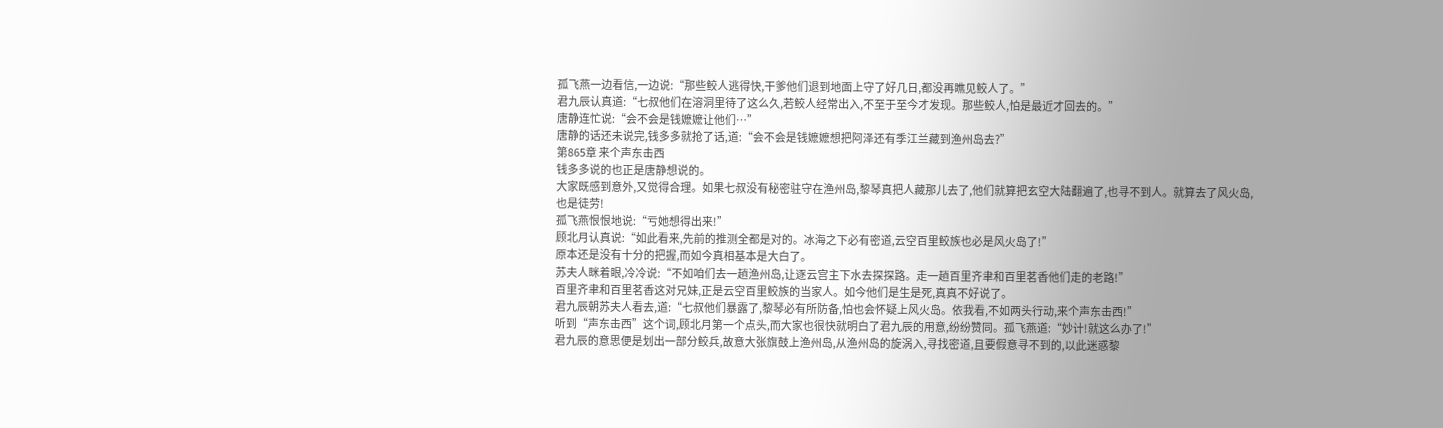孤飞燕一边看信,一边说:“那些鲛人逃得快,干爹他们退到地面上守了好几日,都没再瞧见鲛人了。”
君九辰认真道:“七叔他们在溶洞里待了这么久,若鲛人经常出入,不至于至今才发现。那些鲛人,怕是最近才回去的。”
唐静连忙说:“会不会是钱嬷嬷让他们…”
唐静的话还未说完,钱多多就抢了话,道:“会不会是钱嬷嬷想把阿泽还有季江兰藏到渔州岛去?”
第865章 来个声东击西
钱多多说的也正是唐静想说的。
大家既感到意外,又觉得合理。如果七叔没有秘密驻守在渔州岛,黎琴真把人藏那儿去了,他们就算把玄空大陆翻遍了,也寻不到人。就算去了风火岛,也是徒劳!
孤飞燕恨恨地说:“亏她想得出来!”
顾北月认真说:“如此看来,先前的推测全都是对的。冰海之下必有密道,云空百里鲛族也必是风火岛了!”
原本还是没有十分的把握,而如今真相基本是大白了。
苏夫人眯着眼,冷冷说:“不如咱们去一趟渔州岛,让逐云宫主下水去探探路。走一趟百里齐聿和百里茗香他们走的老路!”
百里齐聿和百里茗香这对兄妹,正是云空百里鲛族的当家人。如今他们是生是死,真真不好说了。
君九辰朝苏夫人看去,道:“七叔他们暴露了,黎琴必有所防备,怕也会怀疑上风火岛。依我看,不如两头行动,来个声东击西!”
听到“声东击西”这个词,顾北月第一个点头,而大家也很快就明白了君九辰的用意,纷纷赞同。孤飞燕道:“妙计!就这么办了!”
君九辰的意思便是划出一部分鲛兵,故意大张旗鼓上渔州岛,从渔州岛的旋涡入,寻找密道,且要假意寻不到的,以此迷惑黎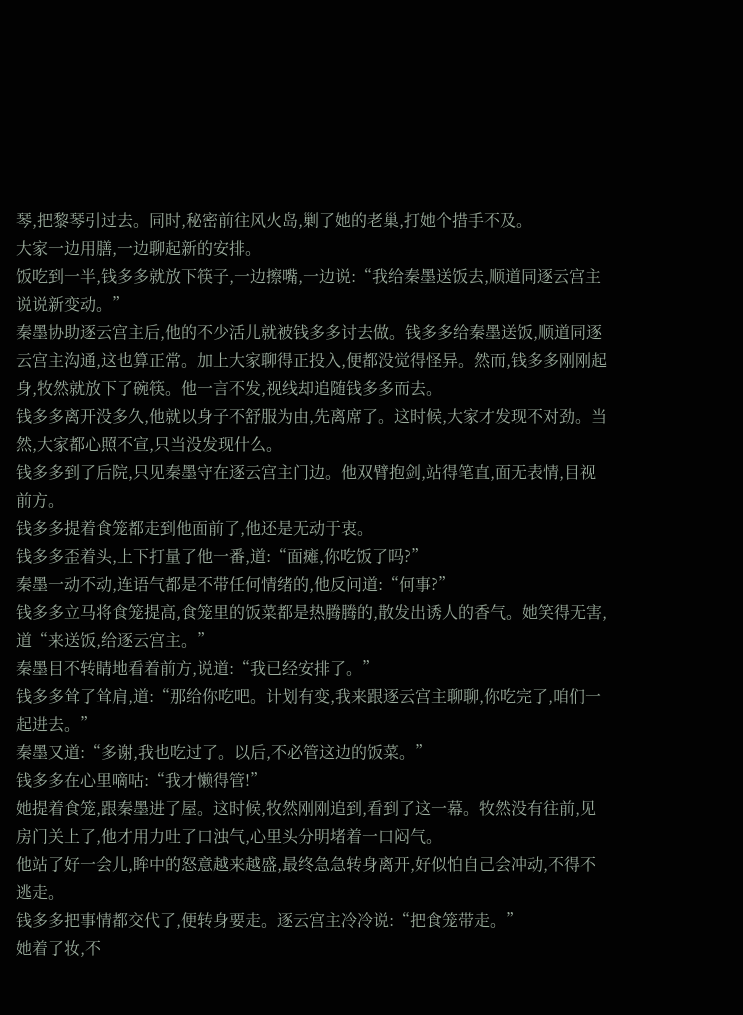琴,把黎琴引过去。同时,秘密前往风火岛,剿了她的老巢,打她个措手不及。
大家一边用膳,一边聊起新的安排。
饭吃到一半,钱多多就放下筷子,一边擦嘴,一边说:“我给秦墨送饭去,顺道同逐云宫主说说新变动。”
秦墨协助逐云宫主后,他的不少活儿就被钱多多讨去做。钱多多给秦墨送饭,顺道同逐云宫主沟通,这也算正常。加上大家聊得正投入,便都没觉得怪异。然而,钱多多刚刚起身,牧然就放下了碗筷。他一言不发,视线却追随钱多多而去。
钱多多离开没多久,他就以身子不舒服为由,先离席了。这时候,大家才发现不对劲。当然,大家都心照不宣,只当没发现什么。
钱多多到了后院,只见秦墨守在逐云宫主门边。他双臂抱剑,站得笔直,面无表情,目视前方。
钱多多提着食笼都走到他面前了,他还是无动于衷。
钱多多歪着头,上下打量了他一番,道:“面瘫,你吃饭了吗?”
秦墨一动不动,连语气都是不带任何情绪的,他反问道:“何事?”
钱多多立马将食笼提高,食笼里的饭菜都是热腾腾的,散发出诱人的香气。她笑得无害,道“来送饭,给逐云宫主。”
秦墨目不转睛地看着前方,说道:“我已经安排了。”
钱多多耸了耸肩,道:“那给你吃吧。计划有变,我来跟逐云宫主聊聊,你吃完了,咱们一起进去。”
秦墨又道:“多谢,我也吃过了。以后,不必管这边的饭菜。”
钱多多在心里嘀咕:“我才懒得管!”
她提着食笼,跟秦墨进了屋。这时候,牧然刚刚追到,看到了这一幕。牧然没有往前,见房门关上了,他才用力吐了口浊气,心里头分明堵着一口闷气。
他站了好一会儿,眸中的怒意越来越盛,最终急急转身离开,好似怕自己会冲动,不得不逃走。
钱多多把事情都交代了,便转身要走。逐云宫主冷冷说:“把食笼带走。”
她着了妆,不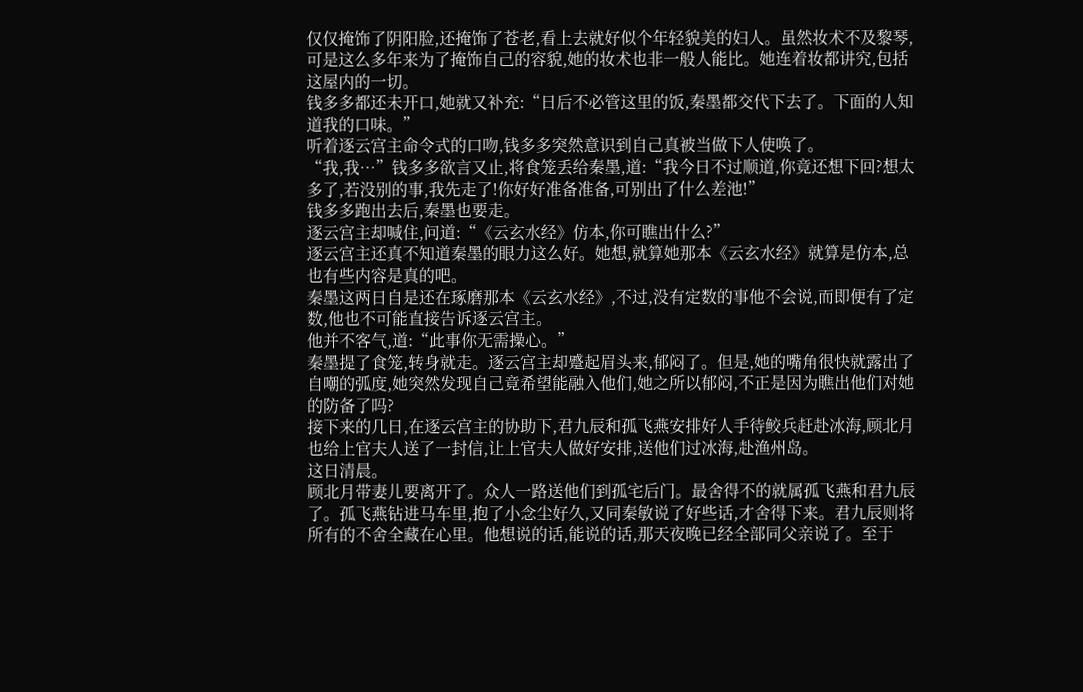仅仅掩饰了阴阳脸,还掩饰了苍老,看上去就好似个年轻貌美的妇人。虽然妆术不及黎琴,可是这么多年来为了掩饰自己的容貌,她的妆术也非一般人能比。她连着妆都讲究,包括这屋内的一切。
钱多多都还未开口,她就又补充:“日后不必管这里的饭,秦墨都交代下去了。下面的人知道我的口味。”
听着逐云宫主命令式的口吻,钱多多突然意识到自己真被当做下人使唤了。
“我,我…”钱多多欲言又止,将食笼丢给秦墨,道:“我今日不过顺道,你竟还想下回?想太多了,若没别的事,我先走了!你好好准备准备,可别出了什么差池!”
钱多多跑出去后,秦墨也要走。
逐云宫主却喊住,问道:“《云玄水经》仿本,你可瞧出什么?”
逐云宫主还真不知道秦墨的眼力这么好。她想,就算她那本《云玄水经》就算是仿本,总也有些内容是真的吧。
秦墨这两日自是还在琢磨那本《云玄水经》,不过,没有定数的事他不会说,而即便有了定数,他也不可能直接告诉逐云宫主。
他并不客气,道:“此事你无需操心。”
秦墨提了食笼,转身就走。逐云宫主却蹙起眉头来,郁闷了。但是,她的嘴角很快就露出了自嘲的弧度,她突然发现自己竟希望能融入他们,她之所以郁闷,不正是因为瞧出他们对她的防备了吗?
接下来的几日,在逐云宫主的协助下,君九辰和孤飞燕安排好人手待鲛兵赶赴冰海,顾北月也给上官夫人送了一封信,让上官夫人做好安排,送他们过冰海,赴渔州岛。
这日清晨。
顾北月带妻儿要离开了。众人一路送他们到孤宅后门。最舍得不的就属孤飞燕和君九辰了。孤飞燕钻进马车里,抱了小念尘好久,又同秦敏说了好些话,才舍得下来。君九辰则将所有的不舍全藏在心里。他想说的话,能说的话,那天夜晚已经全部同父亲说了。至于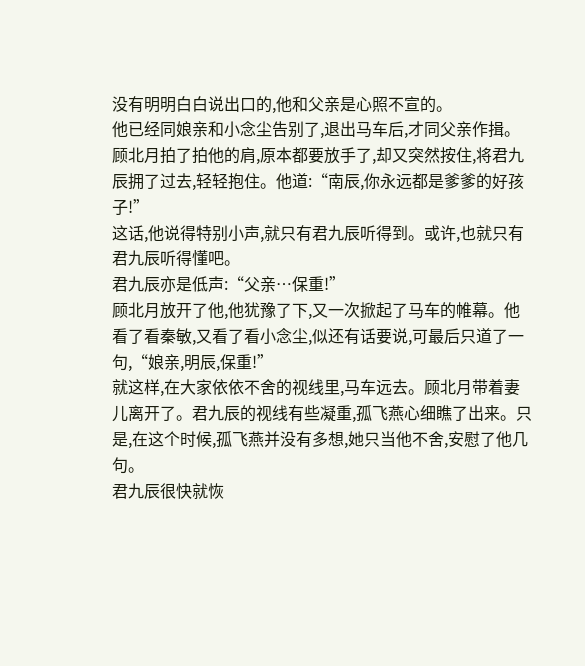没有明明白白说出口的,他和父亲是心照不宣的。
他已经同娘亲和小念尘告别了,退出马车后,才同父亲作揖。
顾北月拍了拍他的肩,原本都要放手了,却又突然按住,将君九辰拥了过去,轻轻抱住。他道:“南辰,你永远都是爹爹的好孩子!”
这话,他说得特别小声,就只有君九辰听得到。或许,也就只有君九辰听得懂吧。
君九辰亦是低声:“父亲…保重!”
顾北月放开了他,他犹豫了下,又一次掀起了马车的帷幕。他看了看秦敏,又看了看小念尘,似还有话要说,可最后只道了一句,“娘亲,明辰,保重!”
就这样,在大家依依不舍的视线里,马车远去。顾北月带着妻儿离开了。君九辰的视线有些凝重,孤飞燕心细瞧了出来。只是,在这个时候,孤飞燕并没有多想,她只当他不舍,安慰了他几句。
君九辰很快就恢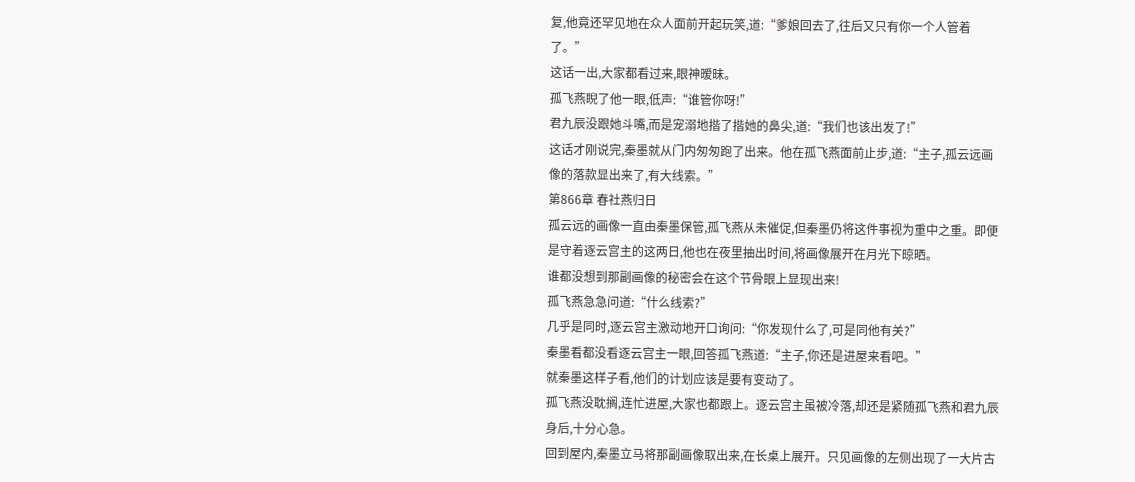复,他竟还罕见地在众人面前开起玩笑,道:“爹娘回去了,往后又只有你一个人管着了。”
这话一出,大家都看过来,眼神暧昧。
孤飞燕睨了他一眼,低声:“谁管你呀!”
君九辰没跟她斗嘴,而是宠溺地揩了揩她的鼻尖,道:“我们也该出发了!”
这话才刚说完,秦墨就从门内匆匆跑了出来。他在孤飞燕面前止步,道:“主子,孤云远画像的落款显出来了,有大线索。”
第866章 春社燕归日
孤云远的画像一直由秦墨保管,孤飞燕从未催促,但秦墨仍将这件事视为重中之重。即便是守着逐云宫主的这两日,他也在夜里抽出时间,将画像展开在月光下晾晒。
谁都没想到那副画像的秘密会在这个节骨眼上显现出来!
孤飞燕急急问道:“什么线索?”
几乎是同时,逐云宫主激动地开口询问:“你发现什么了,可是同他有关?”
秦墨看都没看逐云宫主一眼,回答孤飞燕道:“主子,你还是进屋来看吧。”
就秦墨这样子看,他们的计划应该是要有变动了。
孤飞燕没耽搁,连忙进屋,大家也都跟上。逐云宫主虽被冷落,却还是紧随孤飞燕和君九辰身后,十分心急。
回到屋内,秦墨立马将那副画像取出来,在长桌上展开。只见画像的左侧出现了一大片古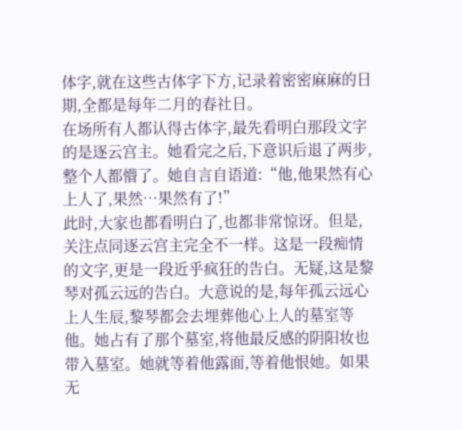体字,就在这些古体字下方,记录着密密麻麻的日期,全都是每年二月的春社日。
在场所有人都认得古体字,最先看明白那段文字的是逐云宫主。她看完之后,下意识后退了两步,整个人都懵了。她自言自语道:“他,他果然有心上人了,果然…果然有了!”
此时,大家也都看明白了,也都非常惊讶。但是,关注点同逐云宫主完全不一样。这是一段痴情的文字,更是一段近乎疯狂的告白。无疑,这是黎琴对孤云远的告白。大意说的是,每年孤云远心上人生辰,黎琴都会去埋葬他心上人的墓室等他。她占有了那个墓室,将他最反感的阴阳妆也带入墓室。她就等着他露面,等着他恨她。如果无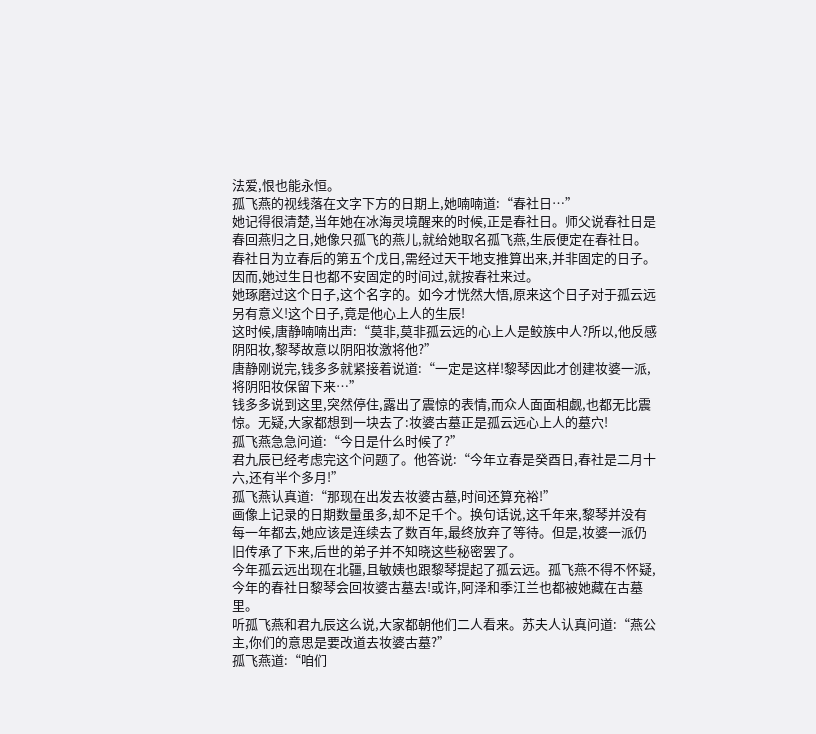法爱,恨也能永恒。
孤飞燕的视线落在文字下方的日期上,她喃喃道:“春社日…”
她记得很清楚,当年她在冰海灵境醒来的时候,正是春社日。师父说春社日是春回燕归之日,她像只孤飞的燕儿,就给她取名孤飞燕,生辰便定在春社日。春社日为立春后的第五个戊日,需经过天干地支推算出来,并非固定的日子。因而,她过生日也都不安固定的时间过,就按春社来过。
她琢磨过这个日子,这个名字的。如今才恍然大悟,原来这个日子对于孤云远另有意义!这个日子,竟是他心上人的生辰!
这时候,唐静喃喃出声:“莫非,莫非孤云远的心上人是鲛族中人?所以,他反感阴阳妆,黎琴故意以阴阳妆激将他?”
唐静刚说完,钱多多就紧接着说道:“一定是这样!黎琴因此才创建妆婆一派,将阴阳妆保留下来…”
钱多多说到这里,突然停住,露出了震惊的表情,而众人面面相觑,也都无比震惊。无疑,大家都想到一块去了:妆婆古墓正是孤云远心上人的墓穴!
孤飞燕急急问道:“今日是什么时候了?”
君九辰已经考虑完这个问题了。他答说:“今年立春是癸酉日,春社是二月十六,还有半个多月!”
孤飞燕认真道:“那现在出发去妆婆古墓,时间还算充裕!”
画像上记录的日期数量虽多,却不足千个。换句话说,这千年来,黎琴并没有每一年都去,她应该是连续去了数百年,最终放弃了等待。但是,妆婆一派仍旧传承了下来,后世的弟子并不知晓这些秘密罢了。
今年孤云远出现在北疆,且敏姨也跟黎琴提起了孤云远。孤飞燕不得不怀疑,今年的春社日黎琴会回妆婆古墓去!或许,阿泽和季江兰也都被她藏在古墓里。
听孤飞燕和君九辰这么说,大家都朝他们二人看来。苏夫人认真问道:“燕公主,你们的意思是要改道去妆婆古墓?”
孤飞燕道:“咱们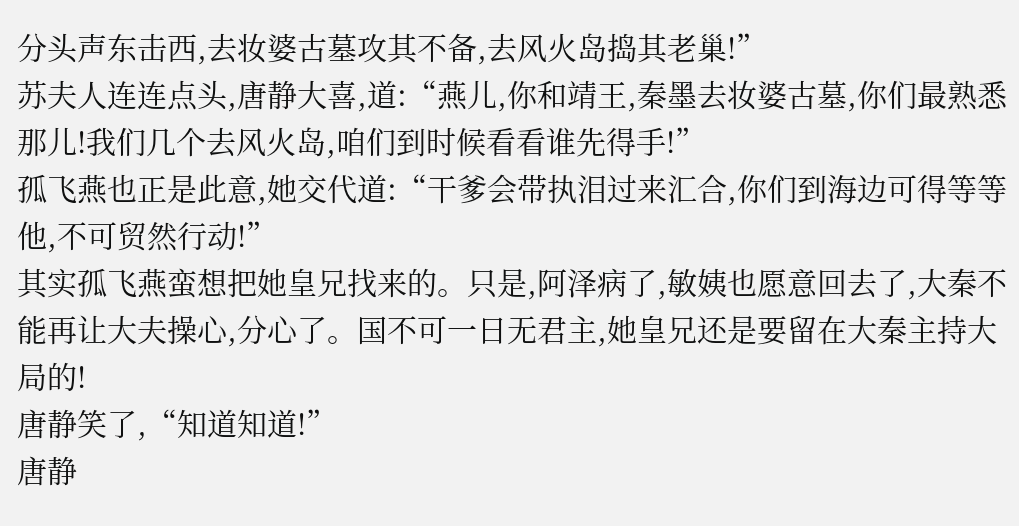分头声东击西,去妆婆古墓攻其不备,去风火岛捣其老巢!”
苏夫人连连点头,唐静大喜,道:“燕儿,你和靖王,秦墨去妆婆古墓,你们最熟悉那儿!我们几个去风火岛,咱们到时候看看谁先得手!”
孤飞燕也正是此意,她交代道:“干爹会带执泪过来汇合,你们到海边可得等等他,不可贸然行动!”
其实孤飞燕蛮想把她皇兄找来的。只是,阿泽病了,敏姨也愿意回去了,大秦不能再让大夫操心,分心了。国不可一日无君主,她皇兄还是要留在大秦主持大局的!
唐静笑了,“知道知道!”
唐静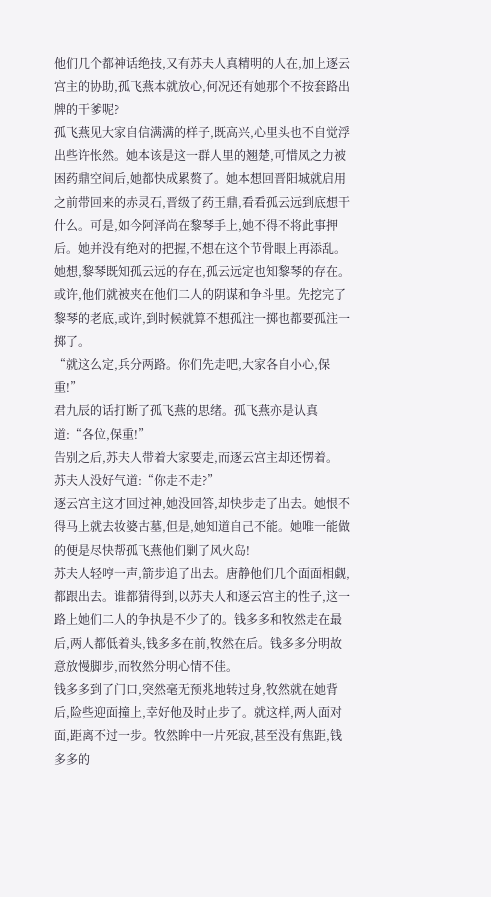他们几个都神话绝技,又有苏夫人真精明的人在,加上逐云宫主的协助,孤飞燕本就放心,何况还有她那个不按套路出牌的干爹呢?
孤飞燕见大家自信满满的样子,既高兴,心里头也不自觉浮出些许怅然。她本该是这一群人里的翘楚,可惜凤之力被困药鼎空间后,她都快成累赘了。她本想回晋阳城就启用之前带回来的赤灵石,晋级了药王鼎,看看孤云远到底想干什么。可是,如今阿泽尚在黎琴手上,她不得不将此事押后。她并没有绝对的把握,不想在这个节骨眼上再添乱。
她想,黎琴既知孤云远的存在,孤云远定也知黎琴的存在。或许,他们就被夹在他们二人的阴谋和争斗里。先挖完了黎琴的老底,或许,到时候就算不想孤注一掷也都要孤注一掷了。
“就这么定,兵分两路。你们先走吧,大家各自小心,保重!”
君九辰的话打断了孤飞燕的思绪。孤飞燕亦是认真道:“各位,保重!”
告别之后,苏夫人带着大家要走,而逐云宫主却还愣着。
苏夫人没好气道:“你走不走?”
逐云宫主这才回过神,她没回答,却快步走了出去。她恨不得马上就去妆婆古墓,但是,她知道自己不能。她唯一能做的便是尽快帮孤飞燕他们剿了风火岛!
苏夫人轻哼一声,箭步追了出去。唐静他们几个面面相觑,都跟出去。谁都猜得到,以苏夫人和逐云宫主的性子,这一路上她们二人的争执是不少了的。钱多多和牧然走在最后,两人都低着头,钱多多在前,牧然在后。钱多多分明故意放慢脚步,而牧然分明心情不佳。
钱多多到了门口,突然毫无预兆地转过身,牧然就在她背后,险些迎面撞上,幸好他及时止步了。就这样,两人面对面,距离不过一步。牧然眸中一片死寂,甚至没有焦距,钱多多的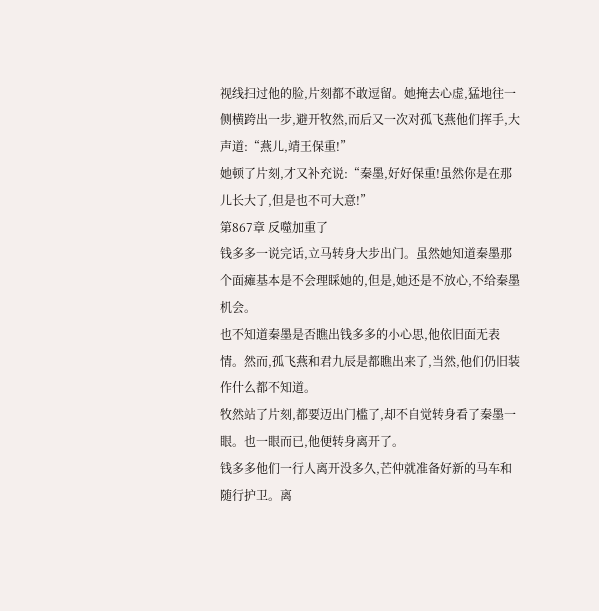视线扫过他的脸,片刻都不敢逗留。她掩去心虚,猛地往一侧横跨出一步,避开牧然,而后又一次对孤飞燕他们挥手,大声道:“燕儿,靖王保重!”
她顿了片刻,才又补充说:“秦墨,好好保重!虽然你是在那儿长大了,但是也不可大意!”
第867章 反噬加重了
钱多多一说完话,立马转身大步出门。虽然她知道秦墨那个面瘫基本是不会理睬她的,但是,她还是不放心,不给秦墨机会。
也不知道秦墨是否瞧出钱多多的小心思,他依旧面无表情。然而,孤飞燕和君九辰是都瞧出来了,当然,他们仍旧装作什么都不知道。
牧然站了片刻,都要迈出门槛了,却不自觉转身看了秦墨一眼。也一眼而已,他便转身离开了。
钱多多他们一行人离开没多久,芒仲就准备好新的马车和随行护卫。离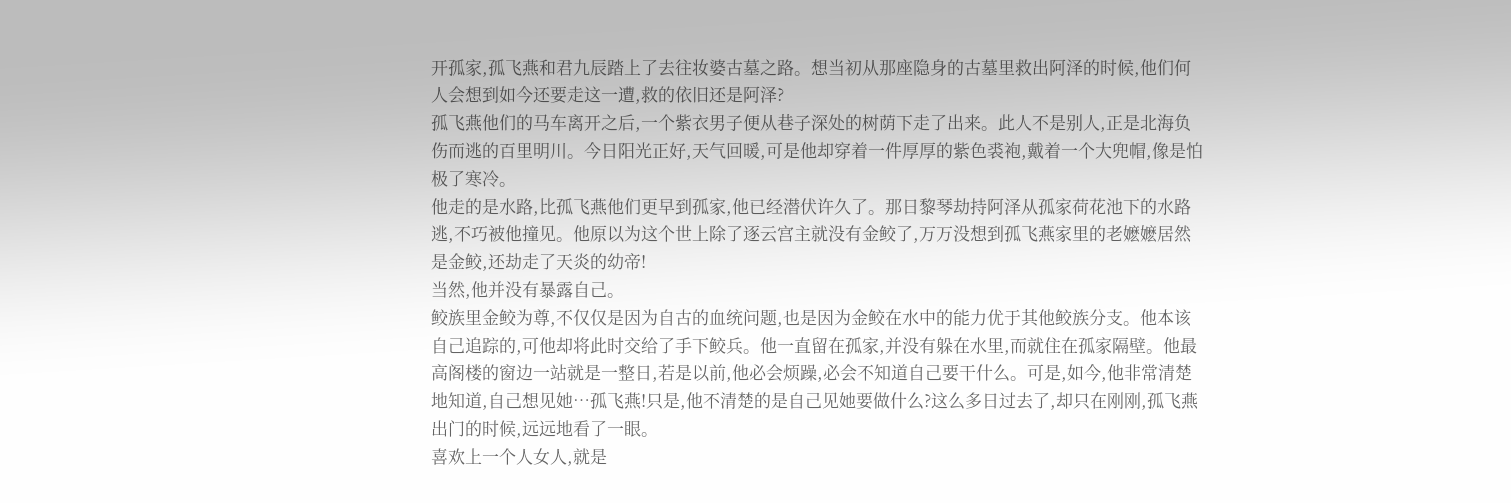开孤家,孤飞燕和君九辰踏上了去往妆婆古墓之路。想当初从那座隐身的古墓里救出阿泽的时候,他们何人会想到如今还要走这一遭,救的依旧还是阿泽?
孤飞燕他们的马车离开之后,一个紫衣男子便从巷子深处的树荫下走了出来。此人不是别人,正是北海负伤而逃的百里明川。今日阳光正好,天气回暖,可是他却穿着一件厚厚的紫色裘袍,戴着一个大兜帽,像是怕极了寒冷。
他走的是水路,比孤飞燕他们更早到孤家,他已经潜伏许久了。那日黎琴劫持阿泽从孤家荷花池下的水路逃,不巧被他撞见。他原以为这个世上除了逐云宫主就没有金鲛了,万万没想到孤飞燕家里的老嬷嬷居然是金鲛,还劫走了天炎的幼帝!
当然,他并没有暴露自己。
鲛族里金鲛为尊,不仅仅是因为自古的血统问题,也是因为金鲛在水中的能力优于其他鲛族分支。他本该自己追踪的,可他却将此时交给了手下鲛兵。他一直留在孤家,并没有躲在水里,而就住在孤家隔壁。他最高阁楼的窗边一站就是一整日,若是以前,他必会烦躁,必会不知道自己要干什么。可是,如今,他非常清楚地知道,自己想见她…孤飞燕!只是,他不清楚的是自己见她要做什么?这么多日过去了,却只在刚刚,孤飞燕出门的时候,远远地看了一眼。
喜欢上一个人女人,就是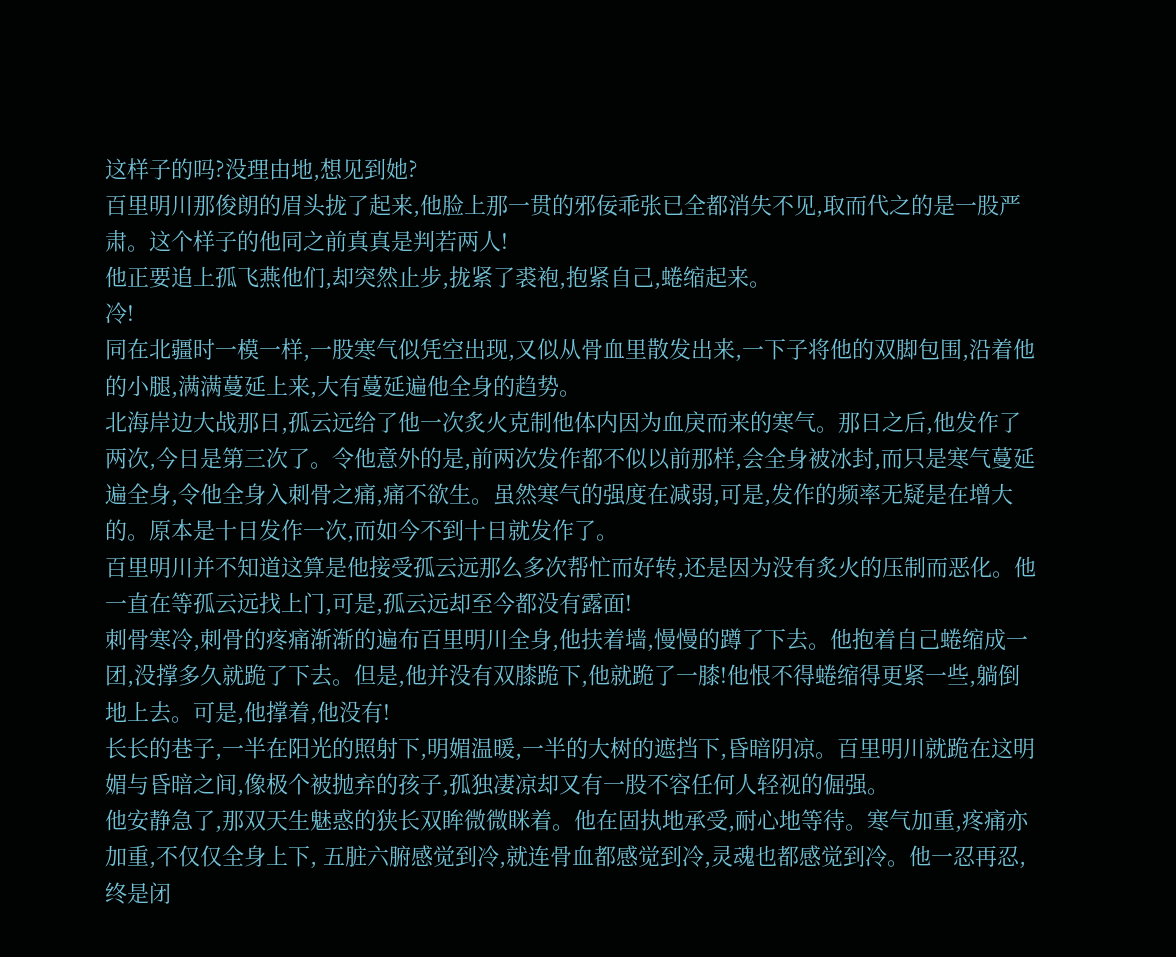这样子的吗?没理由地,想见到她?
百里明川那俊朗的眉头拢了起来,他脸上那一贯的邪佞乖张已全都消失不见,取而代之的是一股严肃。这个样子的他同之前真真是判若两人!
他正要追上孤飞燕他们,却突然止步,拢紧了裘袍,抱紧自己,蜷缩起来。
冷!
同在北疆时一模一样,一股寒气似凭空出现,又似从骨血里散发出来,一下子将他的双脚包围,沿着他的小腿,满满蔓延上来,大有蔓延遍他全身的趋势。
北海岸边大战那日,孤云远给了他一次炙火克制他体内因为血戾而来的寒气。那日之后,他发作了两次,今日是第三次了。令他意外的是,前两次发作都不似以前那样,会全身被冰封,而只是寒气蔓延遍全身,令他全身入刺骨之痛,痛不欲生。虽然寒气的强度在减弱,可是,发作的频率无疑是在增大的。原本是十日发作一次,而如今不到十日就发作了。
百里明川并不知道这算是他接受孤云远那么多次帮忙而好转,还是因为没有炙火的压制而恶化。他一直在等孤云远找上门,可是,孤云远却至今都没有露面!
刺骨寒冷,刺骨的疼痛渐渐的遍布百里明川全身,他扶着墙,慢慢的蹲了下去。他抱着自己蜷缩成一团,没撑多久就跪了下去。但是,他并没有双膝跪下,他就跪了一膝!他恨不得蜷缩得更紧一些,躺倒地上去。可是,他撑着,他没有!
长长的巷子,一半在阳光的照射下,明媚温暖,一半的大树的遮挡下,昏暗阴凉。百里明川就跪在这明媚与昏暗之间,像极个被抛弃的孩子,孤独凄凉却又有一股不容任何人轻视的倔强。
他安静急了,那双天生魅惑的狭长双眸微微眯着。他在固执地承受,耐心地等待。寒气加重,疼痛亦加重,不仅仅全身上下, 五脏六腑感觉到冷,就连骨血都感觉到冷,灵魂也都感觉到冷。他一忍再忍,终是闭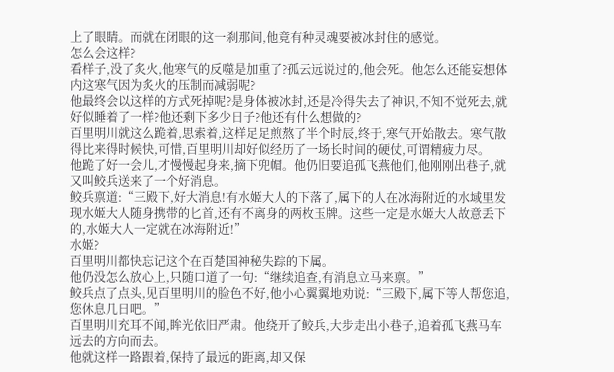上了眼睛。而就在闭眼的这一刹那间,他竟有种灵魂要被冰封住的感觉。
怎么会这样?
看样子,没了炙火,他寒气的反噬是加重了?孤云远说过的,他会死。他怎么还能妄想体内这寒气因为炙火的压制而减弱呢?
他最终会以这样的方式死掉呢?是身体被冰封,还是冷得失去了神识,不知不觉死去,就好似睡着了一样?他还剩下多少日子?他还有什么想做的?
百里明川就这么跪着,思索着,这样足足煎熬了半个时辰,终于,寒气开始散去。寒气散得比来得时候快,可惜,百里明川却好似经历了一场长时间的硬仗,可谓精疲力尽。
他跪了好一会儿,才慢慢起身来,摘下兜帽。他仍旧要追孤飞燕他们,他刚刚出巷子,就又叫鲛兵送来了一个好消息。
鲛兵禀道:“三殿下,好大消息!有水姬大人的下落了,属下的人在冰海附近的水域里发现水姬大人随身携带的匕首,还有不离身的两枚玉牌。这些一定是水姬大人故意丢下的,水姬大人一定就在冰海附近!”
水姬?
百里明川都快忘记这个在百楚国神秘失踪的下属。
他仍没怎么放心上,只随口道了一句:“继续追查,有消息立马来禀。”
鲛兵点了点头,见百里明川的脸色不好,他小心翼翼地劝说:“三殿下,属下等人帮您追,您休息几日吧。”
百里明川充耳不闻,眸光依旧严肃。他绕开了鲛兵,大步走出小巷子,追着孤飞燕马车远去的方向而去。
他就这样一路跟着,保持了最远的距离,却又保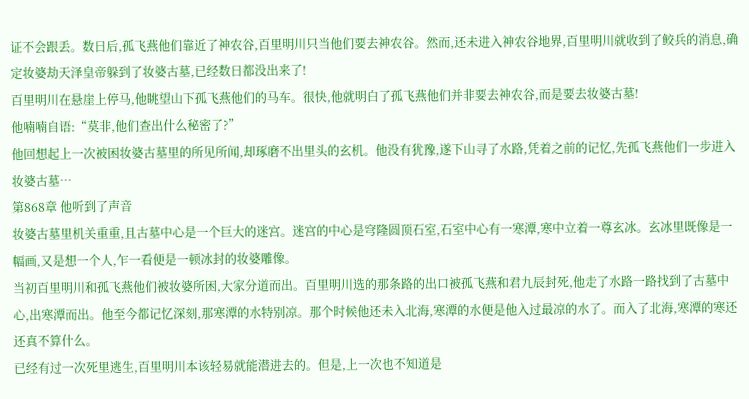证不会跟丢。数日后,孤飞燕他们靠近了神农谷,百里明川只当他们要去神农谷。然而,还未进入神农谷地界,百里明川就收到了鲛兵的消息,确定妆婆劫天泽皇帝躲到了妆婆古墓,已经数日都没出来了!
百里明川在悬崖上停马,他眺望山下孤飞燕他们的马车。很快,他就明白了孤飞燕他们并非要去神农谷,而是要去妆婆古墓!
他喃喃自语:“莫非,他们查出什么秘密了?”
他回想起上一次被困妆婆古墓里的所见所闻,却琢磨不出里头的玄机。他没有犹豫,遂下山寻了水路,凭着之前的记忆,先孤飞燕他们一步进入妆婆古墓…
第868章 他听到了声音
妆婆古墓里机关重重,且古墓中心是一个巨大的迷宫。迷宫的中心是穹隆圆顶石室,石室中心有一寒潭,寒中立着一尊玄冰。玄冰里既像是一幅画,又是想一个人,乍一看便是一顿冰封的妆婆雕像。
当初百里明川和孤飞燕他们被妆婆所困,大家分道而出。百里明川选的那条路的出口被孤飞燕和君九辰封死,他走了水路一路找到了古墓中心,出寒潭而出。他至今都记忆深刻,那寒潭的水特别凉。那个时候他还未入北海,寒潭的水便是他入过最凉的水了。而入了北海,寒潭的寒还还真不算什么。
已经有过一次死里逃生,百里明川本该轻易就能潜进去的。但是,上一次也不知道是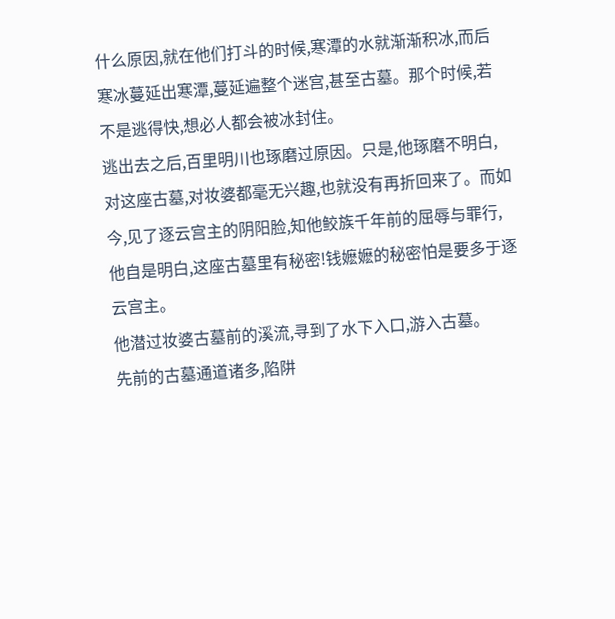什么原因,就在他们打斗的时候,寒潭的水就渐渐积冰,而后寒冰蔓延出寒潭,蔓延遍整个迷宫,甚至古墓。那个时候,若不是逃得快,想必人都会被冰封住。
逃出去之后,百里明川也琢磨过原因。只是,他琢磨不明白,对这座古墓,对妆婆都毫无兴趣,也就没有再折回来了。而如今,见了逐云宫主的阴阳脸,知他鲛族千年前的屈辱与罪行,他自是明白,这座古墓里有秘密!钱嬷嬷的秘密怕是要多于逐云宫主。
他潜过妆婆古墓前的溪流,寻到了水下入口,游入古墓。
先前的古墓通道诸多,陷阱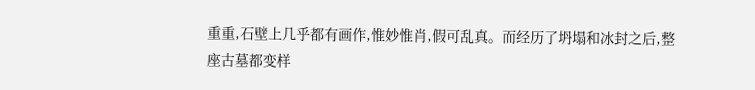重重,石壁上几乎都有画作,惟妙惟肖,假可乱真。而经历了坍塌和冰封之后,整座古墓都变样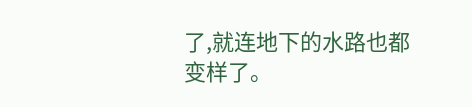了,就连地下的水路也都变样了。